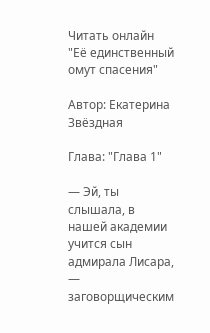Читать онлайн "Её единственный омут спасения"

Автор: Екатерина Звёздная

Глава: "Глава 1"

— Эй, ты слышала, в нашей академии учится сын адмирала Лисара, — заговорщическим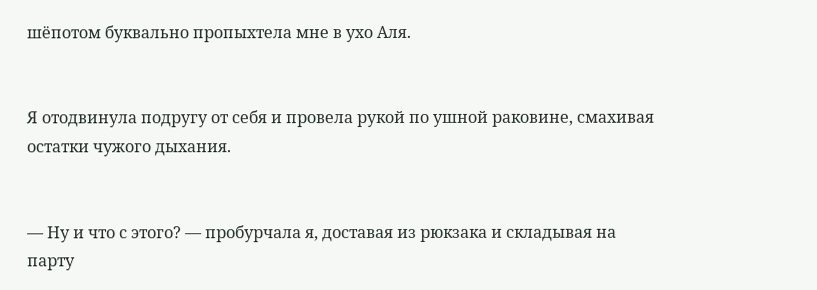шёпотом буквально пропыхтела мне в ухо Аля.


Я отодвинула подругу от себя и провела рукой по ушной раковине, смахивая остатки чужого дыхания.


— Ну и что с этого? — пробурчала я, доставая из рюкзака и складывая на парту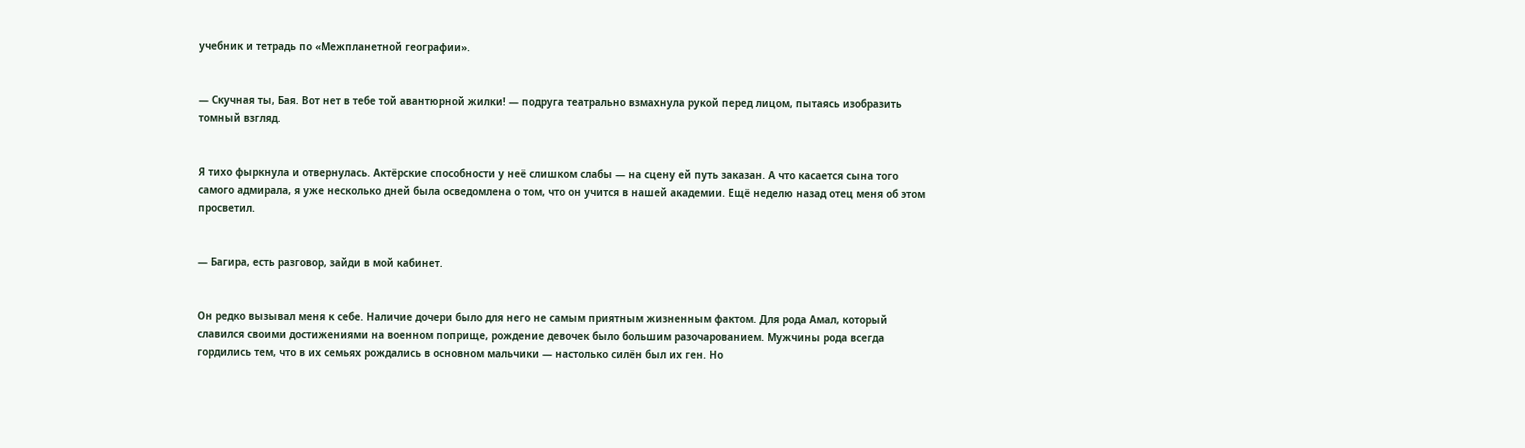учебник и тетрадь по «Межпланетной географии».


— Скучная ты, Бая. Вот нет в тебе той авантюрной жилки! — подруга театрально взмахнула рукой перед лицом, пытаясь изобразить томный взгляд.


Я тихо фыркнула и отвернулась. Актёрские способности у неё слишком слабы — на сцену ей путь заказан. А что касается сына того самого адмирала, я уже несколько дней была осведомлена о том, что он учится в нашей академии. Ещё неделю назад отец меня об этом просветил.


— Багира, есть разговор, зайди в мой кабинет.


Он редко вызывал меня к себе. Наличие дочери было для него не самым приятным жизненным фактом. Для рода Амал, который славился своими достижениями на военном поприще, рождение девочек было большим разочарованием. Мужчины рода всегда гордились тем, что в их семьях рождались в основном мальчики — настолько силён был их ген. Но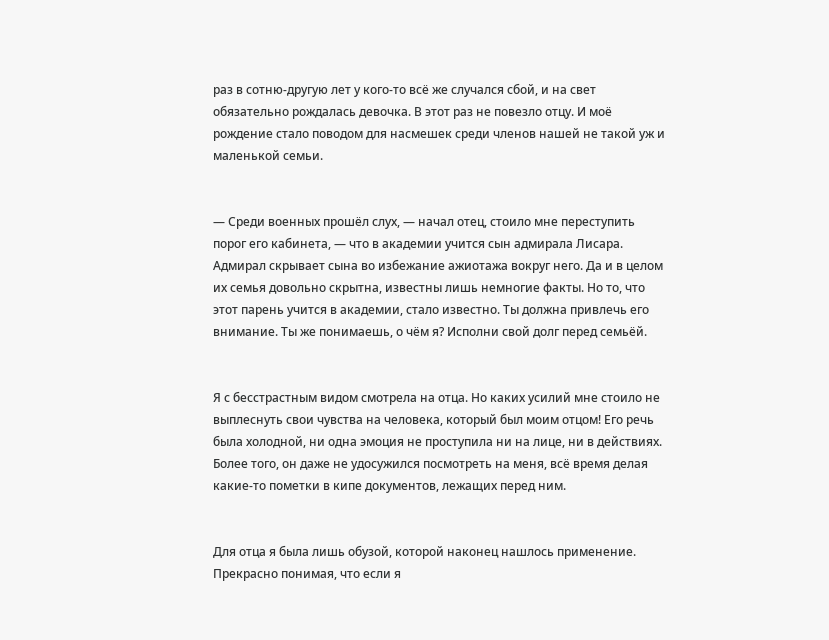раз в сотню‑другую лет у кого‑то всё же случался сбой, и на свет обязательно рождалась девочка. В этот раз не повезло отцу. И моё рождение стало поводом для насмешек среди членов нашей не такой уж и маленькой семьи.


— Среди военных прошёл слух, — начал отец, стоило мне переступить порог его кабинета, — что в академии учится сын адмирала Лисара. Адмирал скрывает сына во избежание ажиотажа вокруг него. Да и в целом их семья довольно скрытна, известны лишь немногие факты. Но то, что этот парень учится в академии, стало известно. Ты должна привлечь его внимание. Ты же понимаешь, о чём я? Исполни свой долг перед семьёй.


Я с бесстрастным видом смотрела на отца. Но каких усилий мне стоило не выплеснуть свои чувства на человека, который был моим отцом! Его речь была холодной, ни одна эмоция не проступила ни на лице, ни в действиях. Более того, он даже не удосужился посмотреть на меня, всё время делая какие‑то пометки в кипе документов, лежащих перед ним.


Для отца я была лишь обузой, которой наконец нашлось применение. Прекрасно понимая, что если я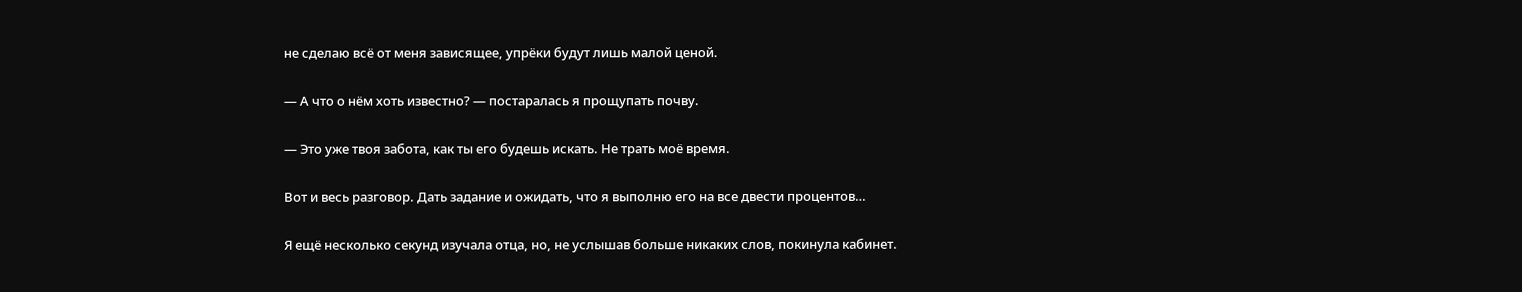не сделаю всё от меня зависящее, упрёки будут лишь малой ценой.


— А что о нём хоть известно? — постаралась я прощупать почву.


— Это уже твоя забота, как ты его будешь искать. Не трать моё время.


Вот и весь разговор. Дать задание и ожидать, что я выполню его на все двести процентов…


Я ещё несколько секунд изучала отца, но, не услышав больше никаких слов, покинула кабинет.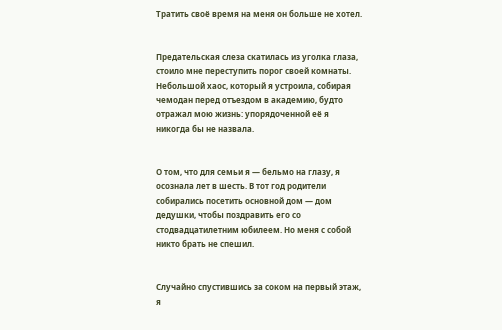Тратить своё время на меня он больше не хотел.


Предательская слеза скатилась из уголка глаза, стоило мне переступить порог своей комнаты. Небольшой хаос, который я устроила, собирая чемодан перед отъездом в академию, будто отражал мою жизнь: упорядоченной её я никогда бы не назвала.


О том, что для семьи я — бельмо на глазу, я осознала лет в шесть. В тот год родители собирались посетить основной дом — дом дедушки, чтобы поздравить его со стодвадцатилетним юбилеем. Но меня с собой никто брать не спешил.


Случайно спустившись за соком на первый этаж, я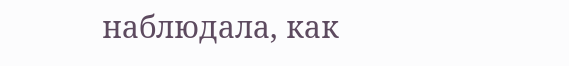наблюдала, как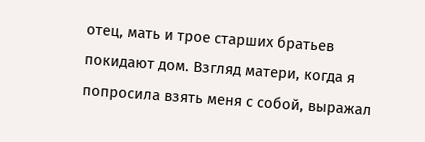отец, мать и трое старших братьев покидают дом. Взгляд матери, когда я попросила взять меня с собой, выражал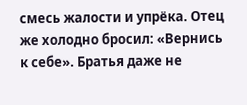смесь жалости и упрёка. Отец же холодно бросил: «Вернись к себе». Братья даже не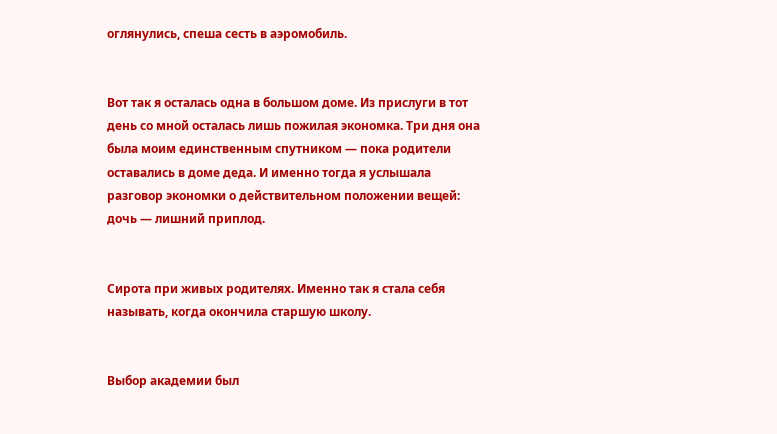оглянулись, спеша сесть в аэромобиль.


Вот так я осталась одна в большом доме. Из прислуги в тот день со мной осталась лишь пожилая экономка. Три дня она была моим единственным спутником — пока родители оставались в доме деда. И именно тогда я услышала разговор экономки о действительном положении вещей: дочь — лишний приплод.


Сирота при живых родителях. Именно так я стала себя называть, когда окончила старшую школу.


Выбор академии был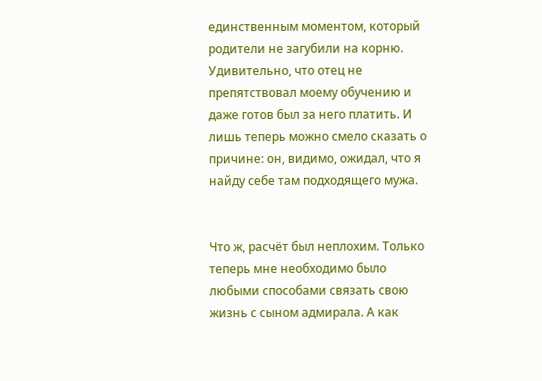единственным моментом, который родители не загубили на корню. Удивительно, что отец не препятствовал моему обучению и даже готов был за него платить. И лишь теперь можно смело сказать о причине: он, видимо, ожидал, что я найду себе там подходящего мужа.


Что ж, расчёт был неплохим. Только теперь мне необходимо было любыми способами связать свою жизнь с сыном адмирала. А как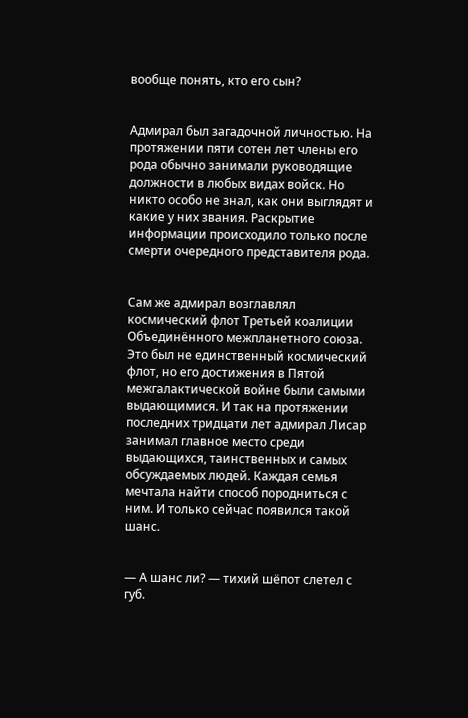вообще понять, кто его сын?


Адмирал был загадочной личностью. На протяжении пяти сотен лет члены его рода обычно занимали руководящие должности в любых видах войск. Но никто особо не знал, как они выглядят и какие у них звания. Раскрытие информации происходило только после смерти очередного представителя рода.


Сам же адмирал возглавлял космический флот Третьей коалиции Объединённого межпланетного союза. Это был не единственный космический флот, но его достижения в Пятой межгалактической войне были самыми выдающимися. И так на протяжении последних тридцати лет адмирал Лисар занимал главное место среди выдающихся, таинственных и самых обсуждаемых людей. Каждая семья мечтала найти способ породниться с ним. И только сейчас появился такой шанс.


— А шанс ли? — тихий шёпот слетел с губ.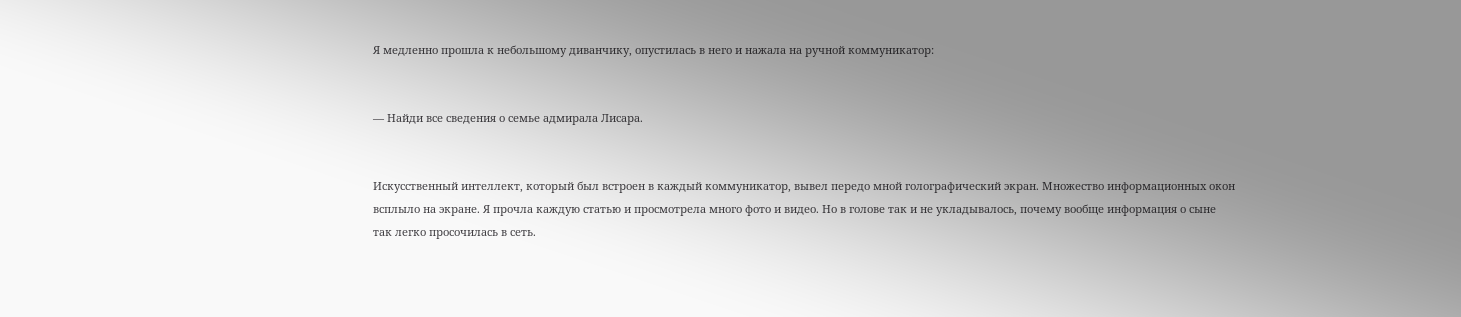Я медленно прошла к небольшому диванчику, опустилась в него и нажала на ручной коммуникатор:


— Найди все сведения о семье адмирала Лисара.


Искусственный интеллект, который был встроен в каждый коммуникатор, вывел передо мной голографический экран. Множество информационных окон всплыло на экране. Я прочла каждую статью и просмотрела много фото и видео. Но в голове так и не укладывалось, почему вообще информация о сыне так легко просочилась в сеть.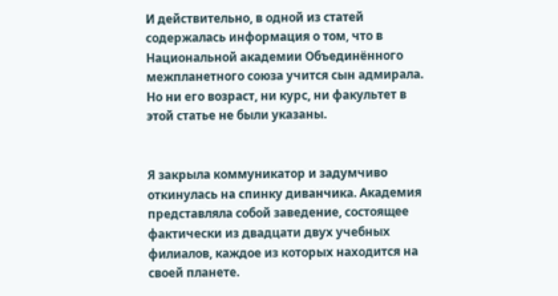И действительно, в одной из статей содержалась информация о том, что в Национальной академии Объединённого межпланетного союза учится сын адмирала. Но ни его возраст, ни курс, ни факультет в этой статье не были указаны.


Я закрыла коммуникатор и задумчиво откинулась на спинку диванчика. Академия представляла собой заведение, состоящее фактически из двадцати двух учебных филиалов, каждое из которых находится на своей планете.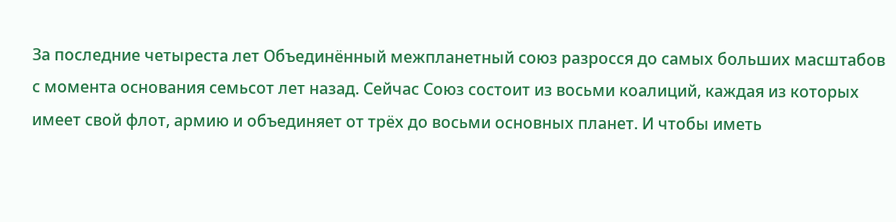За последние четыреста лет Объединённый межпланетный союз разросся до самых больших масштабов с момента основания семьсот лет назад. Сейчас Союз состоит из восьми коалиций, каждая из которых имеет свой флот, армию и объединяет от трёх до восьми основных планет. И чтобы иметь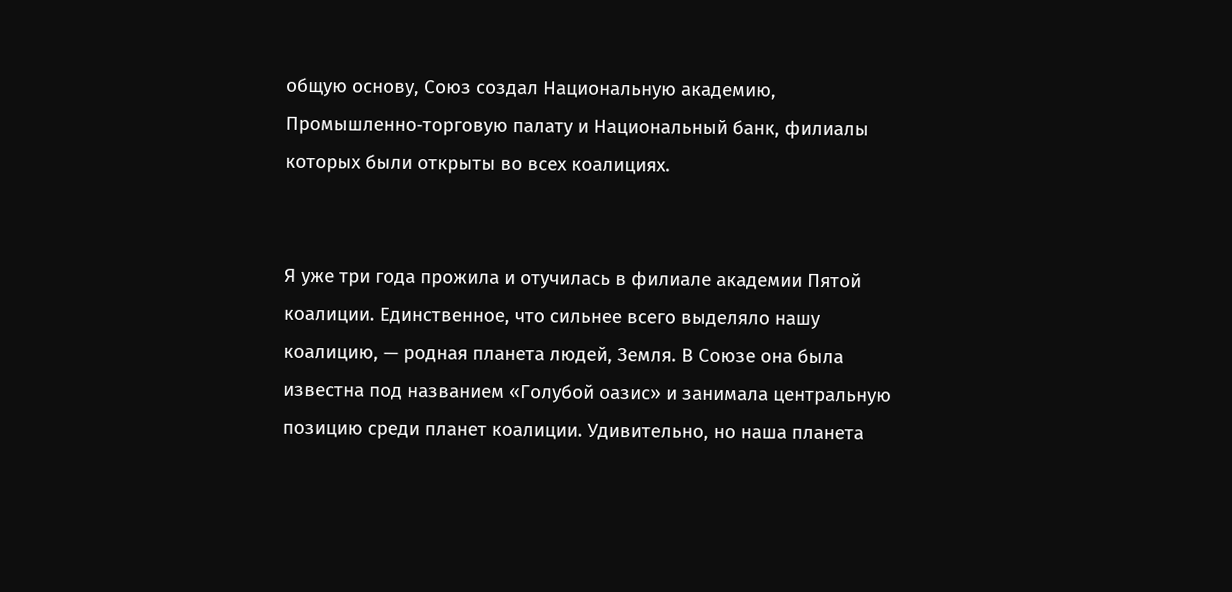общую основу, Союз создал Национальную академию, Промышленно‑торговую палату и Национальный банк, филиалы которых были открыты во всех коалициях.


Я уже три года прожила и отучилась в филиале академии Пятой коалиции. Единственное, что сильнее всего выделяло нашу коалицию, — родная планета людей, Земля. В Союзе она была известна под названием «Голубой оазис» и занимала центральную позицию среди планет коалиции. Удивительно, но наша планета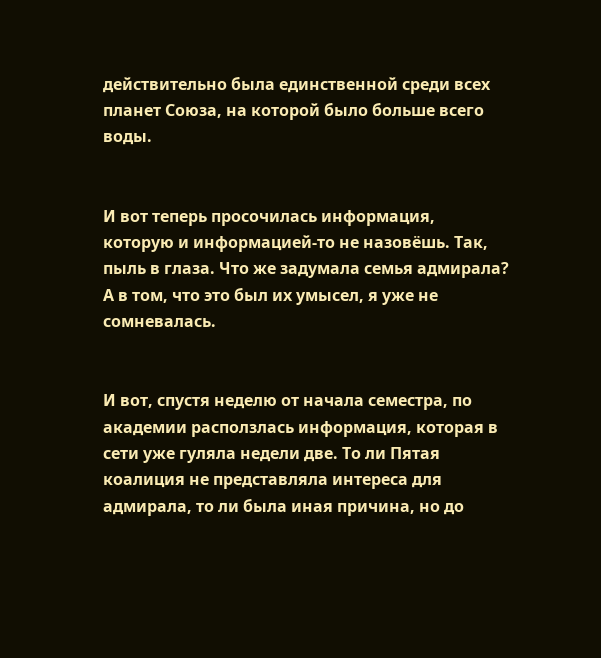действительно была единственной среди всех планет Союза, на которой было больше всего воды.


И вот теперь просочилась информация, которую и информацией‑то не назовёшь. Так, пыль в глаза. Что же задумала семья адмирала? А в том, что это был их умысел, я уже не сомневалась.


И вот, спустя неделю от начала семестра, по академии расползлась информация, которая в сети уже гуляла недели две. То ли Пятая коалиция не представляла интереса для адмирала, то ли была иная причина, но до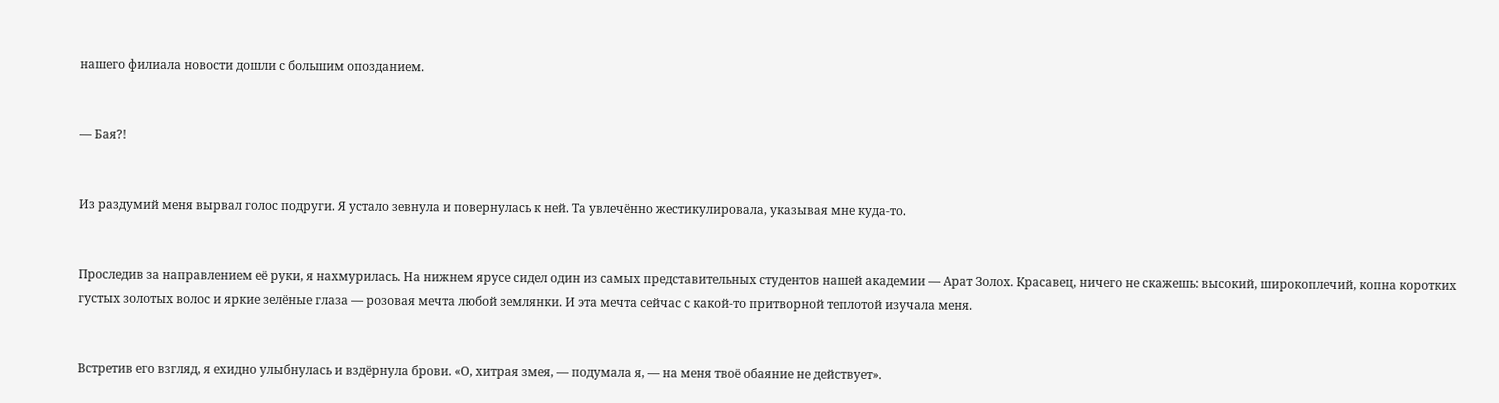нашего филиала новости дошли с большим опозданием.


— Бая?!


Из раздумий меня вырвал голос подруги. Я устало зевнула и повернулась к ней. Та увлечённо жестикулировала, указывая мне куда‑то.


Проследив за направлением её руки, я нахмурилась. На нижнем ярусе сидел один из самых представительных студентов нашей академии — Арат Золох. Красавец, ничего не скажешь: высокий, широкоплечий, копна коротких густых золотых волос и яркие зелёные глаза — розовая мечта любой землянки. И эта мечта сейчас с какой‑то притворной теплотой изучала меня.


Встретив его взгляд, я ехидно улыбнулась и вздёрнула брови. «О, хитрая змея, — подумала я, — на меня твоё обаяние не действует».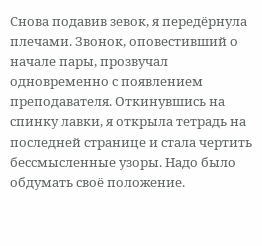Снова подавив зевок, я передёрнула плечами. Звонок, оповестивший о начале пары, прозвучал одновременно с появлением преподавателя. Откинувшись на спинку лавки, я открыла тетрадь на последней странице и стала чертить бессмысленные узоры. Надо было обдумать своё положение.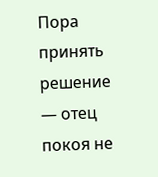Пора принять решение — отец покоя не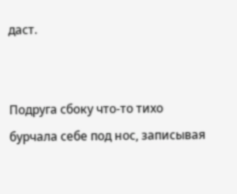даст.


Подруга сбоку что‑то тихо бурчала себе под нос, записывая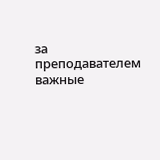за преподавателем важные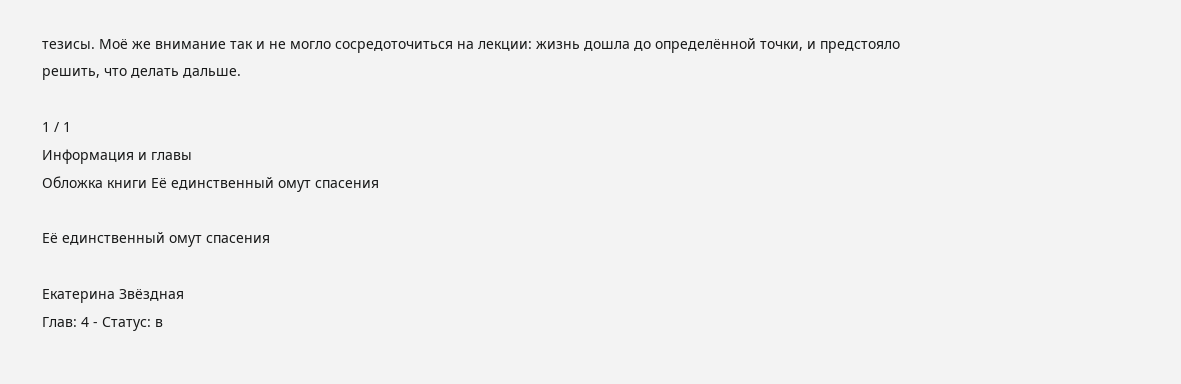тезисы. Моё же внимание так и не могло сосредоточиться на лекции: жизнь дошла до определённой точки, и предстояло решить, что делать дальше.

1 / 1
Информация и главы
Обложка книги Её единственный омут спасения

Её единственный омут спасения

Екатерина Звёздная
Глав: 4 - Статус: в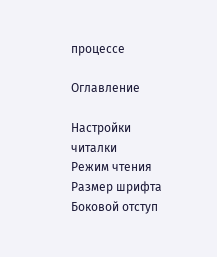процессе

Оглавление

Настройки читалки
Режим чтения
Размер шрифта
Боковой отступ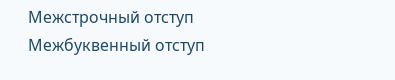Межстрочный отступ
Межбуквенный отступ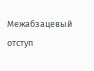Межабзацевый отступ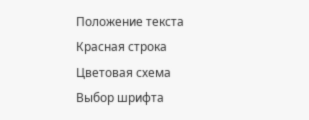Положение текста
Красная строка
Цветовая схема
Выбор шрифта